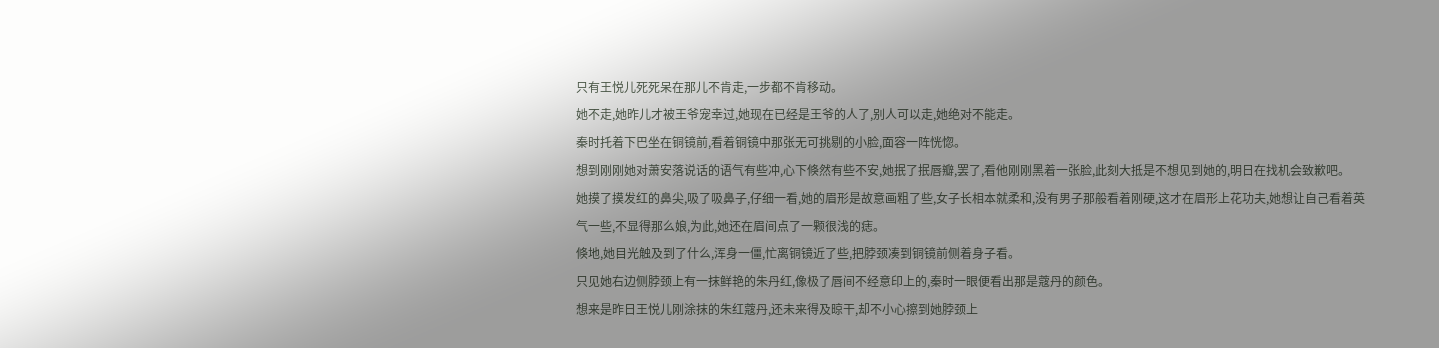只有王悦儿死死呆在那儿不肯走,一步都不肯移动。
她不走,她昨儿才被王爷宠幸过,她现在已经是王爷的人了,别人可以走,她绝对不能走。
秦时托着下巴坐在铜镜前,看着铜镜中那张无可挑剔的小脸,面容一阵恍惚。
想到刚刚她对萧安落说话的语气有些冲,心下倏然有些不安,她抿了抿唇瓣,罢了,看他刚刚黑着一张脸,此刻大抵是不想见到她的,明日在找机会致歉吧。
她摸了摸发红的鼻尖,吸了吸鼻子,仔细一看,她的眉形是故意画粗了些,女子长相本就柔和,没有男子那般看着刚硬,这才在眉形上花功夫,她想让自己看着英气一些,不显得那么娘,为此,她还在眉间点了一颗很浅的痣。
倏地,她目光触及到了什么,浑身一僵,忙离铜镜近了些,把脖颈凑到铜镜前侧着身子看。
只见她右边侧脖颈上有一抹鲜艳的朱丹红,像极了唇间不经意印上的,秦时一眼便看出那是蔻丹的颜色。
想来是昨日王悦儿刚涂抹的朱红蔻丹,还未来得及晾干,却不小心擦到她脖颈上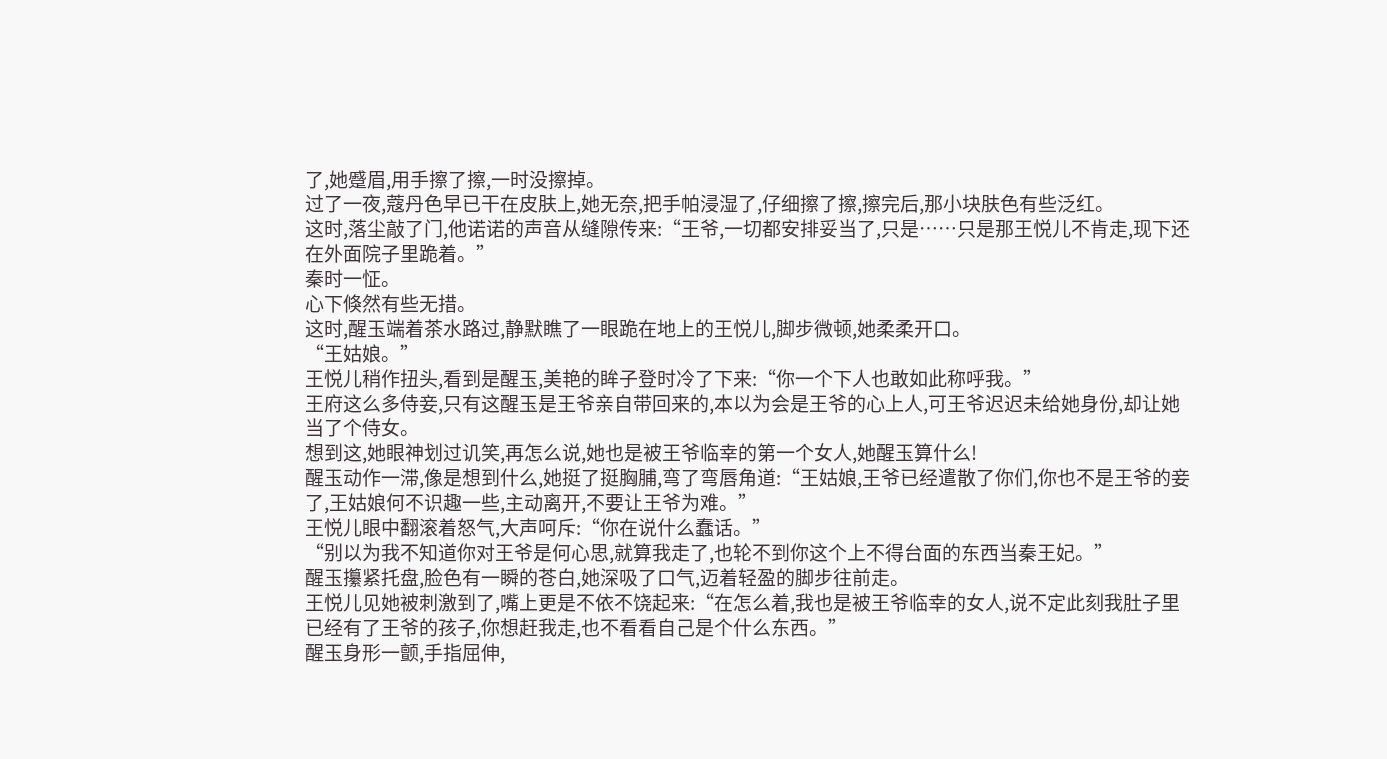了,她蹙眉,用手擦了擦,一时没擦掉。
过了一夜,蔻丹色早已干在皮肤上,她无奈,把手帕浸湿了,仔细擦了擦,擦完后,那小块肤色有些泛红。
这时,落尘敲了门,他诺诺的声音从缝隙传来:“王爷,一切都安排妥当了,只是……只是那王悦儿不肯走,现下还在外面院子里跪着。”
秦时一怔。
心下倏然有些无措。
这时,醒玉端着茶水路过,静默瞧了一眼跪在地上的王悦儿,脚步微顿,她柔柔开口。
“王姑娘。”
王悦儿稍作扭头,看到是醒玉,美艳的眸子登时冷了下来:“你一个下人也敢如此称呼我。”
王府这么多侍妾,只有这醒玉是王爷亲自带回来的,本以为会是王爷的心上人,可王爷迟迟未给她身份,却让她当了个侍女。
想到这,她眼神划过讥笑,再怎么说,她也是被王爷临幸的第一个女人,她醒玉算什么!
醒玉动作一滞,像是想到什么,她挺了挺胸脯,弯了弯唇角道:“王姑娘,王爷已经遣散了你们,你也不是王爷的妾了,王姑娘何不识趣一些,主动离开,不要让王爷为难。”
王悦儿眼中翻滚着怒气,大声呵斥:“你在说什么蠢话。”
“别以为我不知道你对王爷是何心思,就算我走了,也轮不到你这个上不得台面的东西当秦王妃。”
醒玉攥紧托盘,脸色有一瞬的苍白,她深吸了口气,迈着轻盈的脚步往前走。
王悦儿见她被刺激到了,嘴上更是不依不饶起来:“在怎么着,我也是被王爷临幸的女人,说不定此刻我肚子里已经有了王爷的孩子,你想赶我走,也不看看自己是个什么东西。”
醒玉身形一颤,手指屈伸,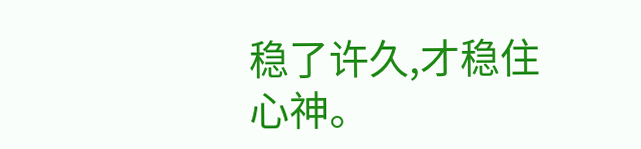稳了许久,才稳住心神。